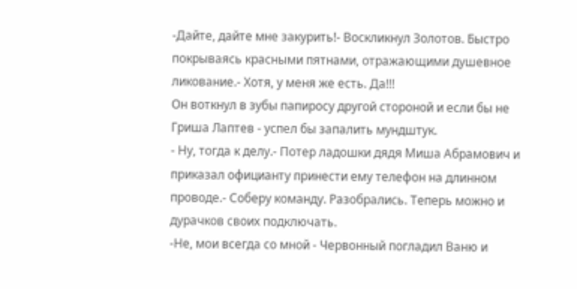-Дайте, дайте мне закурить!- Воскликнул Золотов. Быстро покрываясь красными пятнами, отражающими душевное ликование.- Хотя, у меня же есть. Да!!!
Он воткнул в зубы папиросу другой стороной и если бы не Гриша Лаптев - успел бы запалить мундштук.
- Ну, тогда к делу.- Потер ладошки дядя Миша Абрамович и приказал официанту принести ему телефон на длинном проводе.- Соберу команду. Разобрались. Теперь можно и дурачков своих подключать.
-Не, мои всегда со мной - Червонный погладил Ваню и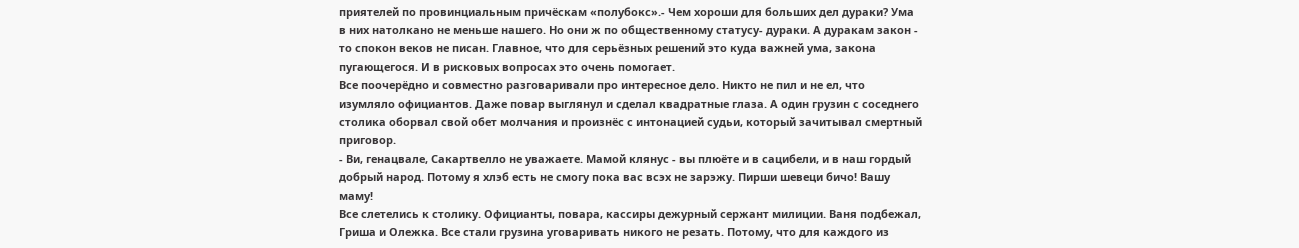приятелей по провинциальным причёскам «полубокс».- Чем хороши для больших дел дураки? Ума в них натолкано не меньше нашего. Но они ж по общественному статусу- дураки. А дуракам закон - то спокон веков не писан. Главное, что для серьёзных решений это куда важней ума, закона пугающегося. И в рисковых вопросах это очень помогает.
Все поочерёдно и совместно разговаривали про интересное дело. Никто не пил и не ел, что изумляло официантов. Даже повар выглянул и сделал квадратные глаза. А один грузин с соседнего столика оборвал свой обет молчания и произнёс с интонацией судьи, который зачитывал смертный приговор.
- Ви, генацвале, Сакартвелло не уважаете. Мамой клянус - вы плюёте и в сацибели, и в наш гордый добрый народ. Потому я хлэб есть не смогу пока вас всэх не зарэжу. Пирши шевеци бичо! Вашу маму!
Все слетелись к столику. Официанты, повара, кассиры дежурный сержант милиции. Ваня подбежал, Гриша и Олежка. Все стали грузина уговаривать никого не резать. Потому, что для каждого из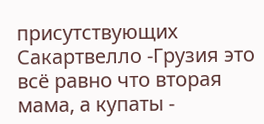присутствующих Сакартвелло -Грузия это всё равно что вторая мама, а купаты -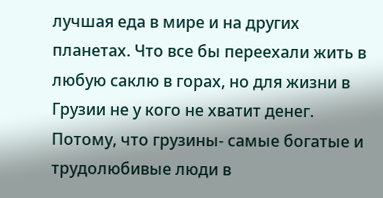лучшая еда в мире и на других планетах. Что все бы переехали жить в любую саклю в горах, но для жизни в Грузии не у кого не хватит денег. Потому, что грузины- самые богатые и трудолюбивые люди в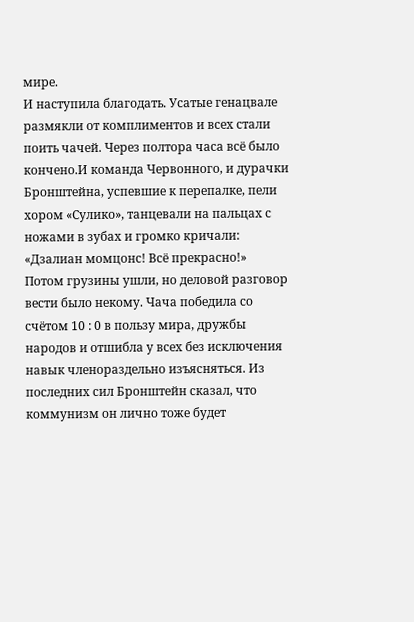мире.
И наступила благодать. Усатые генацвале размякли от комплиментов и всех стали поить чачей. Через полтора часа всё было кончено.И команда Червонного, и дурачки Бронштейна, успевшие к перепалке, пели хором «Сулико», танцевали на пальцах с ножами в зубах и громко кричали: «Дзалиан момцонс! Всё прекрасно!»
Потом грузины ушли, но деловой разговор вести было некому. Чача победила со счётом 10 : 0 в пользу мира, дружбы народов и отшибла у всех без исключения навык членораздельно изъясняться. Из последних сил Бронштейн сказал, что коммунизм он лично тоже будет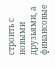строить с новыми друзьями, а финансовые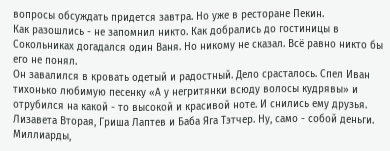вопросы обсуждать придется завтра. Но уже в ресторане Пекин.
Как разошлись - не запомнил никто. Как добрались до гостиницы в Сокольниках догадался один Ваня. Но никому не сказал. Всё равно никто бы его не понял.
Он завалился в кровать одетый и радостный. Дело срасталось. Спел Иван тихонько любимую песенку «А у негритянки всюду волосы кудрявы» и отрубился на какой - то высокой и красивой ноте. И снились ему друзья. Лизавета Вторая, Гриша Лаптев и Баба Яга Тэтчер. Ну, само - собой деньги. Миллиарды,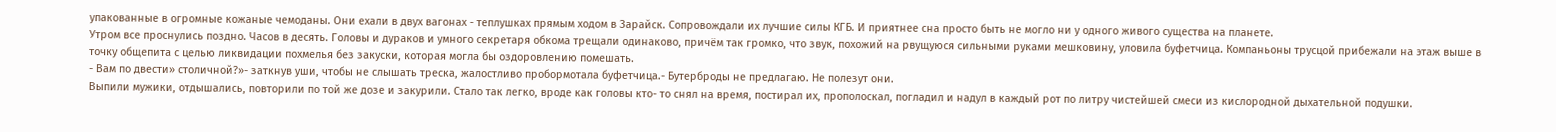упакованные в огромные кожаные чемоданы. Они ехали в двух вагонах - теплушках прямым ходом в Зарайск. Сопровождали их лучшие силы КГБ. И приятнее сна просто быть не могло ни у одного живого существа на планете.
Утром все проснулись поздно. Часов в десять. Головы и дураков и умного секретаря обкома трещали одинаково, причём так громко, что звук, похожий на рвущуюся сильными руками мешковину, уловила буфетчица. Компаньоны трусцой прибежали на этаж выше в точку общепита с целью ликвидации похмелья без закуски, которая могла бы оздоровлению помешать.
- Вам по двести» столичной?»- заткнув уши, чтобы не слышать треска, жалостливо пробормотала буфетчица.- Бутерброды не предлагаю. Не полезут они.
Выпили мужики, отдышались, повторили по той же дозе и закурили. Стало так легко, вроде как головы кто- то снял на время, постирал их, прополоскал, погладил и надул в каждый рот по литру чистейшей смеси из кислородной дыхательной подушки.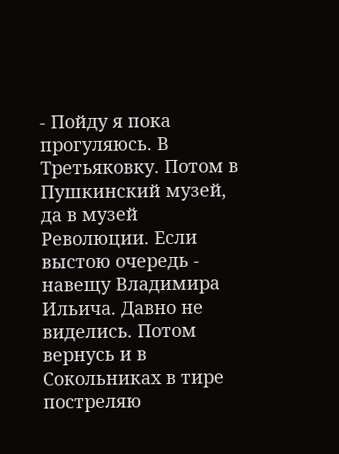- Пойду я пока прогуляюсь. В Третьяковку. Потом в Пушкинский музей, да в музей Революции. Если выстою очередь - навещу Владимира Ильича. Давно не виделись. Потом вернусь и в Сокольниках в тире постреляю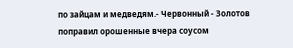по зайцам и медведям.- Червонный - Золотов поправил орошенные вчера соусом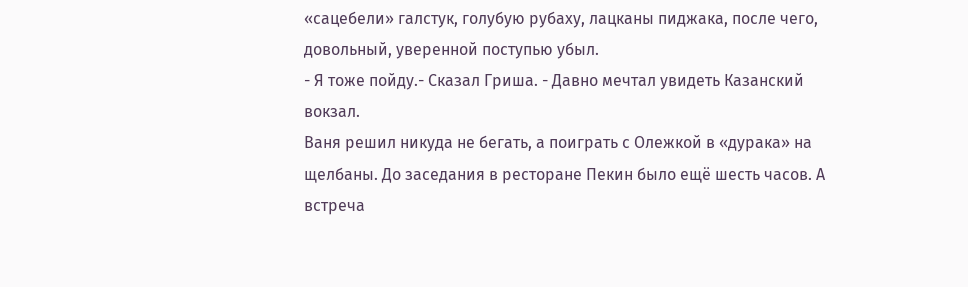«сацебели» галстук, голубую рубаху, лацканы пиджака, после чего, довольный, уверенной поступью убыл.
- Я тоже пойду.- Сказал Гриша. - Давно мечтал увидеть Казанский вокзал.
Ваня решил никуда не бегать, а поиграть с Олежкой в «дурака» на щелбаны. До заседания в ресторане Пекин было ещё шесть часов. А встреча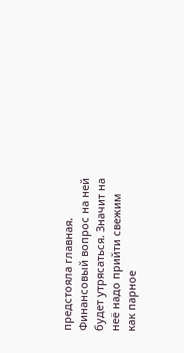предстояла главная. Финансовый вопрос на ней будет утрясаться. Значит на неё надо прийти свежим как парное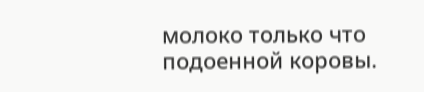молоко только что подоенной коровы.